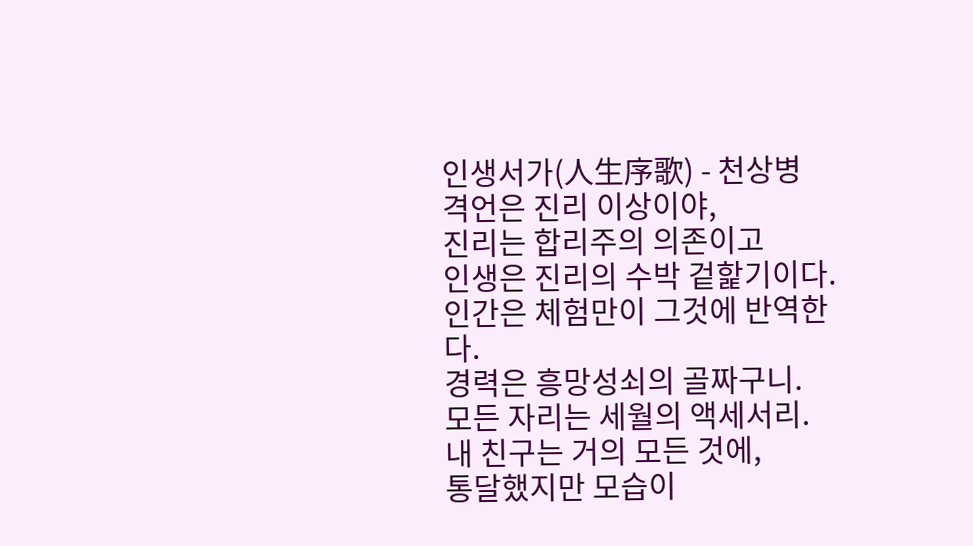인생서가(人生序歌) - 천상병
격언은 진리 이상이야,
진리는 합리주의 의존이고
인생은 진리의 수박 겉핥기이다.
인간은 체험만이 그것에 반역한다.
경력은 흥망성쇠의 골짜구니.
모든 자리는 세월의 액세서리.
내 친구는 거의 모든 것에,
통달했지만 모습이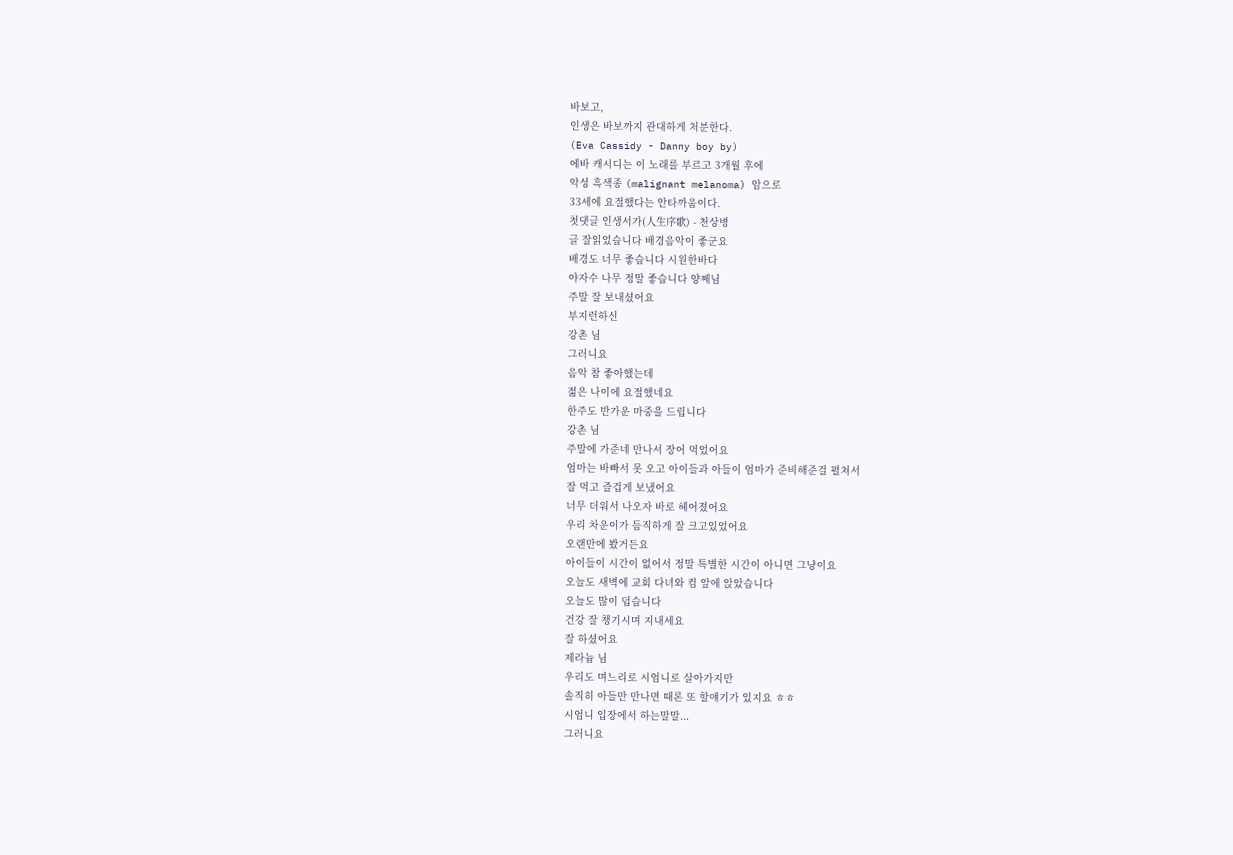바보고,
인생은 바보까지 관대하게 처분한다.
(Eva Cassidy - Danny boy by)
에바 캐시디는 이 노래를 부르고 3개월 후에
악성 흑색종 (malignant melanoma) 암으로
33세에 요절했다는 안타까움이다.
첫댓글 인생서가(人生序歌) - 천상병
글 잘읽었습니다 배경음악이 좋군요
배경도 너무 좋습니다 시원한바다
야자수 나무 정말 좋습니다 양쩨님
주말 잘 보내셨어요
부지런하신
강촌 님
그러니요
음악 참 좋아했는데
젊은 나이에 요절했네요
한주도 반가운 마중을 드립니다
강촌 님
주말에 가준네 만나서 장어 먹었어요
엄마는 바빠서 못 오고 아이들과 아들이 엄마가 준비해준걸 펼쳐서
잘 먹고 즐겁게 보냈어요
너무 더워서 나오자 바로 헤어졌어요
우리 차운이가 듬직하게 잘 크고있었어요
오랜만에 봤거든요
아이들이 시간이 없어서 정말 특별한 시간이 아니면 그냥이요
오늘도 새벽에 교회 다녀와 컴 앞에 앉았습니다
오늘도 많이 덥습니다
건강 잘 챙기시며 지내세요
잘 하셨어요
제라늄 님
우리도 며느리로 시엄니로 살아가지만
솔직히 아들만 만나면 때론 또 할얘기가 있지요 ㅎㅎ
시엄니 입장에서 하는말말...
그러니요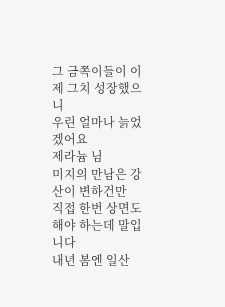그 금쪽이들이 이제 그치 성장했으니
우린 얼마나 늙었겠어요
제라늄 님
미지의 만남은 강산이 변하건만
직접 한번 상면도 해야 하는데 말입니다
내년 봄엔 일산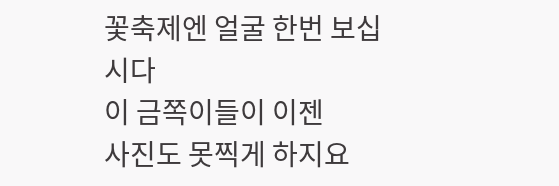꽃축제엔 얼굴 한번 보십시다
이 금쪽이들이 이젠
사진도 못찍게 하지요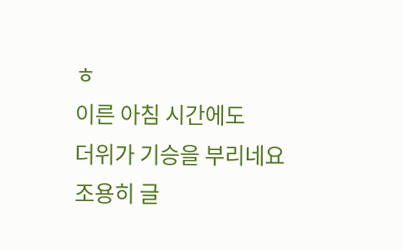ㅎ
이른 아침 시간에도
더위가 기승을 부리네요
조용히 글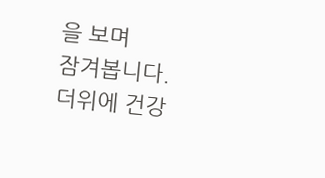을 보며
잠겨봅니다.
더위에 건강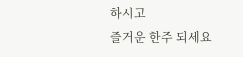하시고
즐거운 한주 되세요